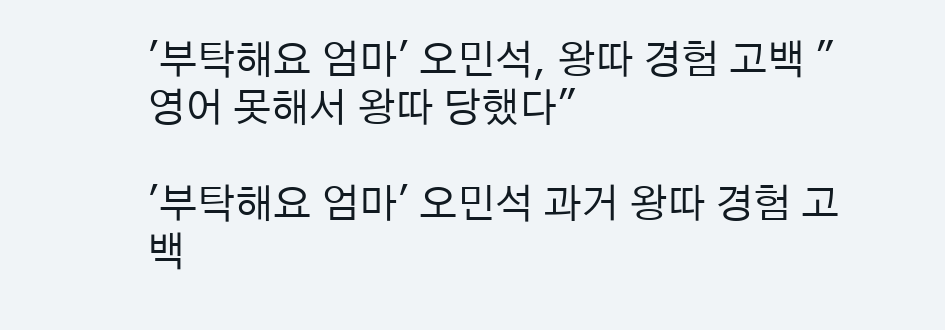'부탁해요 엄마' 오민석, 왕따 경험 고백 "영어 못해서 왕따 당했다"

'부탁해요 엄마' 오민석 과거 왕따 경험 고백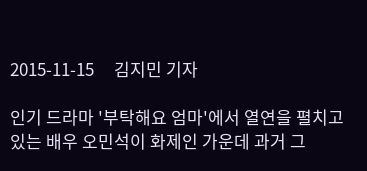2015-11-15     김지민 기자

인기 드라마 '부탁해요 엄마'에서 열연을 펼치고 있는 배우 오민석이 화제인 가운데 과거 그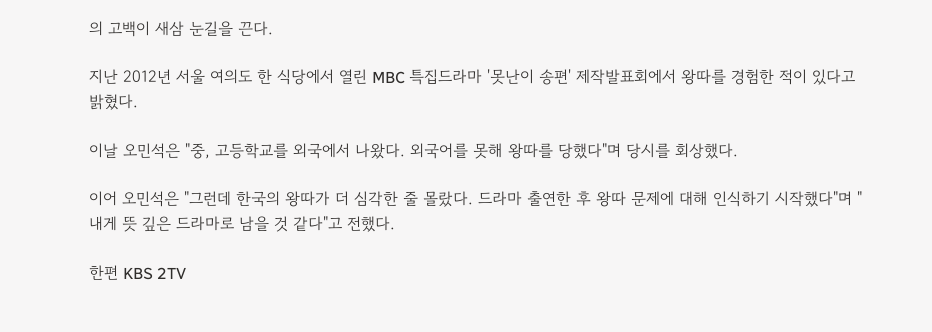의 고백이 새삼 눈길을 끈다.

지난 2012년 서울 여의도 한 식당에서 열린 MBC 특집드라마 '못난이 송편' 제작발표회에서 왕따를 경험한 적이 있다고 밝혔다.

이날 오민석은 "중, 고등학교를 외국에서 나왔다. 외국어를 못해 왕따를 당했다"며 당시를 회상했다.

이어 오민석은 "그런데 한국의 왕따가 더 심각한 줄 몰랐다. 드라마 출연한 후 왕따 문제에 대해 인식하기 시작했다"며 "내게 뜻 깊은 드라마로 남을 것 같다"고 전했다.

한편 KBS 2TV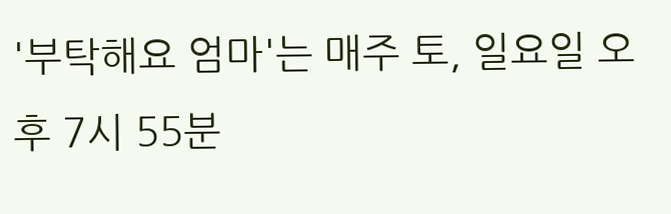'부탁해요 엄마'는 매주 토, 일요일 오후 7시 55분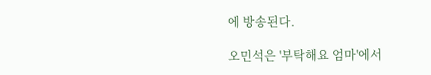에 방송된다.

오민석은 '부탁해요 엄마'에서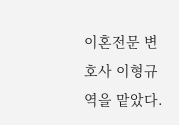이혼전문 변호사 이형규 역을 맡았다.